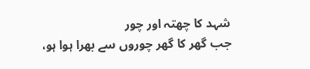شہد کا چھتہ اور چور
جب گھر کا گھر چوروں سے بھرا ہوا ہو،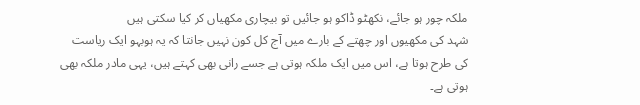ملکہ چور ہو جائے، نکھٹو ڈاکو ہو جائیں تو بیچاری مکھیاں کر کیا سکتی ہیں
شہد کی مکھیوں اور چھتے کے بارے میں آج کل کون نہیں جانتا کہ یہ ہوبہو ایک ریاست کی طرح ہوتا ہے، اس میں ایک ملکہ ہوتی ہے جسے رانی بھی کہتے ہیں، یہی مادر ملکہ بھی ہوتی ہے۔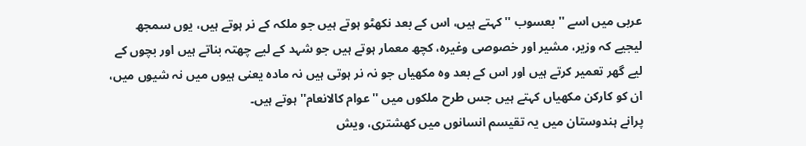عربی میں اسے ''بعسوب '' کہتے ہیں، اس کے بعد نکھٹو ہوتے ہیں جو ملکہ کے نر ہوتے ہیں، یوں سمجھ لیجیے کہ وزیر، مشیر اور خصوصی وغیرہ، کچھ معمار ہوتے ہیں جو شہد کے لیے چھتہ بناتے ہیں اور بچوں کے لیے گھر تعمیر کرتے ہیں اور اس کے بعد وہ مکھیاں جو نہ نر ہوتی ہیں نہ مادہ یعنی ہیوں میں نہ شیوں میں، ان کو کارکن مکھیاں کہتے ہیں جس طرح ملکوں میں ''عوام کالانعام'' ہوتے ہیں۔
پرانے ہندوستان میں یہ تقیسم انسانوں میں کھشتری، ویش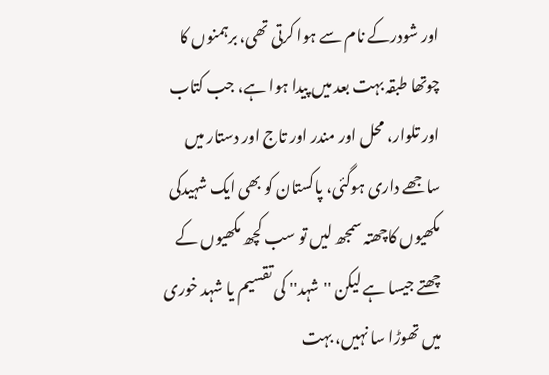اور شودرکے نام سے ہوا کرتی تھی، برہمنوں کا چوتھا طبقہ بہت بعد میں پیدا ہوا ہے، جب کتاب اور تلوار، محل اور مندر اور تاج اور دستار میں ساجھے داری ہوگئی، پاکستان کو بھی ایک شہیدکی مکھیوں کاچھتہ سمجھ لیں تو سب کچھ مکھیوں کے چھتے جیسا ہے لیکن ''شہد'' کی تقسیم یا شہد خوری میں تھوڑا سا نہیں، بہت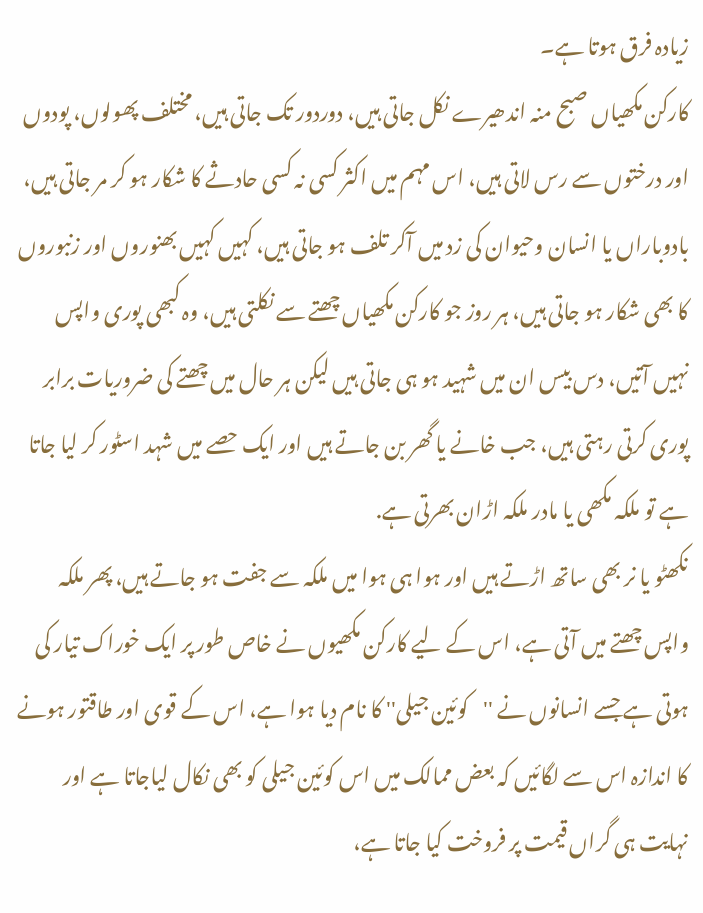زیادہ فرق ہوتا ہے۔
کارکن مکھیاں صبح منہ اندھیرے نکل جاتی ہیں، دوردور تک جاتی ہیں، مختلف پھولوں، پودوں اور درختوں سے رس لاتی ہیں، اس مہم میں اکثر کسی نہ کسی حادثے کا شکار ہو کر مر جاتی ہیں، بادوباراں یا انسان وحیوان کی زد میں آکر تلف ہو جاتی ہیں، کہیں کہیں بھنوروں اور زنبوروں کا بھی شکار ہو جاتی ہیں، ہر روز جو کارکن مکھیاں چھتے سے نکلتی ہیں، وہ کبھی پوری واپس نہیں آتیں، دس بیس ان میں شہید ہو ہی جاتی ہیں لیکن ہر حال میں چھتے کی ضروریات برابر پوری کرتی رہتی ہیں، جب خانے یا گھر بن جاتے ہیں اور ایک حصے میں شہد اسٹور کر لیا جاتا ہے تو ملکہ مکھی یا مادر ملکہ اڑان بھرتی ہے.
نکھٹو یا نر بھی ساتھ اڑتے ہیں اور ہوا ہی ہوا میں ملکہ سے جفت ہو جاتے ہیں، پھر ملکہ واپس چھتے میں آتی ہے، اس کے لیے کارکن مکھیوں نے خاص طور پر ایک خوراک تیار کی ہوتی ہے جسے انسانوں نے ''کوئین جیلی'' کا نام دیا ہوا ہے، اس کے قوی اور طاقتور ہونے کا اندازہ اس سے لگائیں کہ بعض ممالک میں اس کوئین جیلی کو بھی نکال لیاجاتا ہے اور نہایت ہی گراں قیمت پر فروخت کیا جاتا ہے،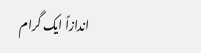اندازاً ایک گرام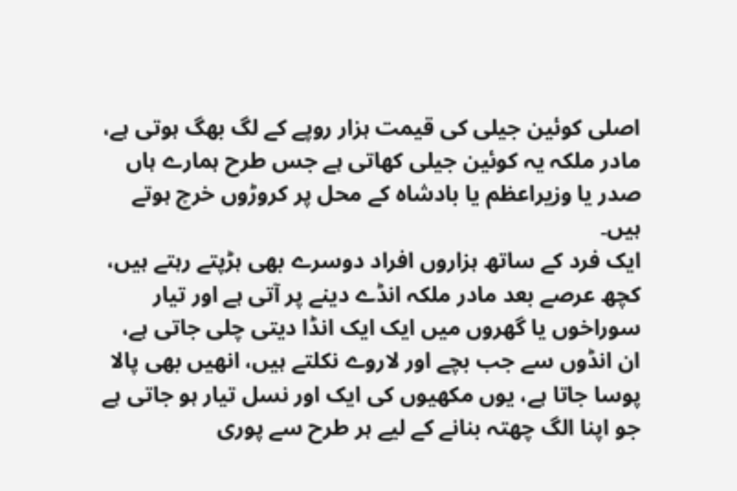اصلی کوئین جیلی کی قیمت ہزار روپے کے لگ بھگ ہوتی ہے، مادر ملکہ یہ کوئین جیلی کھاتی ہے جس طرح ہمارے ہاں صدر یا وزیراعظم یا بادشاہ کے محل پر کروڑوں خرچ ہوتے ہیں۔
ایک فرد کے ساتھ ہزاروں افراد دوسرے بھی ہڑپتے رہتے ہیں، کچھ عرصے بعد مادر ملکہ انڈے دینے پر آتی ہے اور تیار سوراخوں یا گھروں میں ایک ایک انڈا دیتی چلی جاتی ہے، ان انڈوں سے جب بچے اور لاروے نکلتے ہیں، انھیں بھی پالا پوسا جاتا ہے، یوں مکھیوں کی ایک اور نسل تیار ہو جاتی ہے جو اپنا الگ چھتہ بنانے کے لیے ہر طرح سے پوری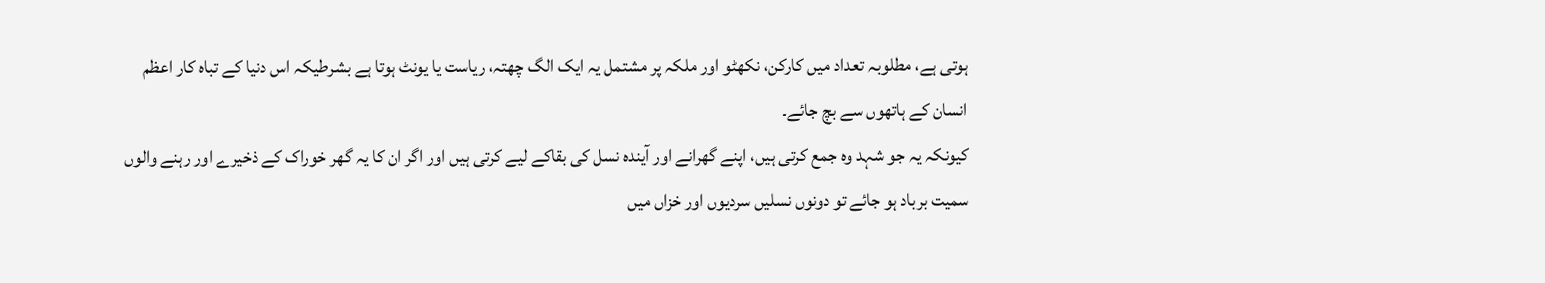ہوتی ہے، مطلوبہ تعداد میں کارکن، نکھٹو اور ملکہ پر مشتمل یہ ایک الگ چھتہ، ریاست یا یونٹ ہوتا ہے بشرطیکہ اس دنیا کے تباہ کار اعظم انسان کے ہاتھوں سے بچ جائے۔
کیونکہ یہ جو شہد وہ جمع کرتی ہیں، اپنے گھرانے اور آیندہ نسل کی بقاکے لیے کرتی ہیں اور اگر ان کا یہ گھر خوراک کے ذخیرے اور رہنے والوں سمیت برباد ہو جائے تو دونوں نسلیں سردیوں اور خزاں میں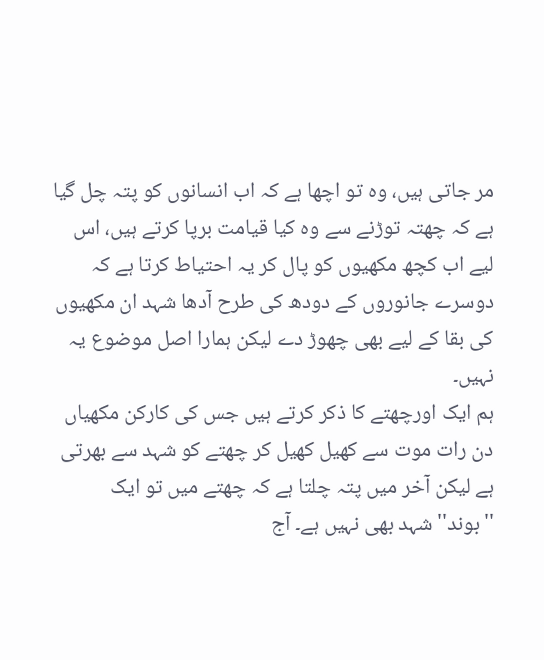مر جاتی ہیں، وہ تو اچھا ہے کہ اب انسانوں کو پتہ چل گیا ہے کہ چھتہ توڑنے سے وہ کیا قیامت برپا کرتے ہیں، اس لیے اب کچھ مکھیوں کو پال کر یہ احتیاط کرتا ہے کہ دوسرے جانوروں کے دودھ کی طرح آدھا شہد ان مکھیوں کی بقا کے لیے بھی چھوڑ دے لیکن ہمارا اصل موضوع یہ نہیں۔
ہم ایک اورچھتے کا ذکر کرتے ہیں جس کی کارکن مکھیاں دن رات موت سے کھیل کھیل کر چھتے کو شہد سے بھرتی ہے لیکن آخر میں پتہ چلتا ہے کہ چھتے میں تو ایک ''بوند'' شہد بھی نہیں ہے۔ آج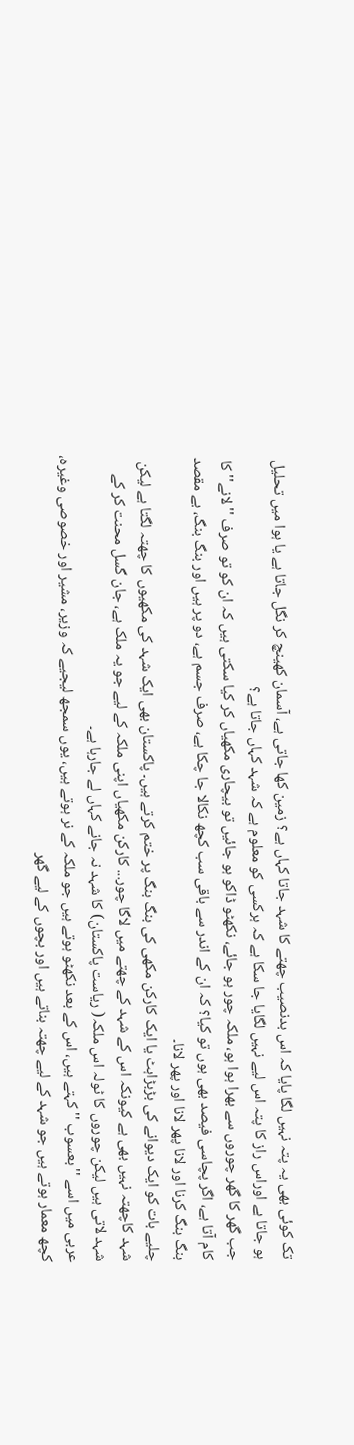تک کوئی بھی یہ پتہ نہیں لگا پایا کہ اس بدنصیب چھتے کا شہد جاتا کہاں ہے؟ زمین کھا جاتی ہے، آسمان کھینچ کر نگل جاتا ہے یا ہوا میں تحلیل ہو جاتا ہے اوراس راز کا پتہ اس لیے نہیں لگایا جا سکا ہے کہ ہرکسی کو معلوم ہے کہ شہد کہاں جاتا ہے؟
جب گھر کا گھر چوروں سے بھرا ہوا ہو، ملکہ چور ہو جائے، نکھٹو ڈاکو ہو جائیں تو بیچاری مکھیاں کر کیا سکتی ہیں کہ ان کو تو صرف ''لانے'' کا کام آتا ہے، اگر پچاسی فیصد بھی ہوں تو کیا؟ کہ ان کے اندر سے باقی سب کچھ نکالا جا چکا ہے، صرف جسم ہے، دو پر ہیں اور بنگ بنگ، بے مقصد بنگ بنگ کرنا اور لانا پھر لانا اور پھر لانا۔
چلیے بات کو ایک دیوانے کی بڑبڑاہٹ یا ایک کارکن مکھی کی بنگ بنگ پر ختم کرتے ہیں۔ پاکستان بھی ایک شہد کی مکھیوں کا چھتہ لگتا ہے لیکن شہد کاچھتہ نہیں بھی ہے کیونکہ اس کے شہد کے چھتے میں لاگا چور... کارکن مکھیاں اپنی ملکہ کے لیے جو یہ ملک ہے، جان گسل محنت کر کے شہد لاتی ہیں لیکن چوروں کا ٹولہ اس ملکہ( ریاست پاکستان) کا شہد نہ جانے کہاں لے جارہا ہے۔
عربی میں اسے ''بعسوب '' کہتے ہیں، اس کے بعد نکھٹو ہوتے ہیں جو ملکہ کے نر ہوتے ہیں، یوں سمجھ لیجیے کہ وزیر، مشیر اور خصوصی وغیرہ، کچھ معمار ہوتے ہیں جو شہد کے لیے چھتہ بناتے ہیں اور بچوں کے لیے گھر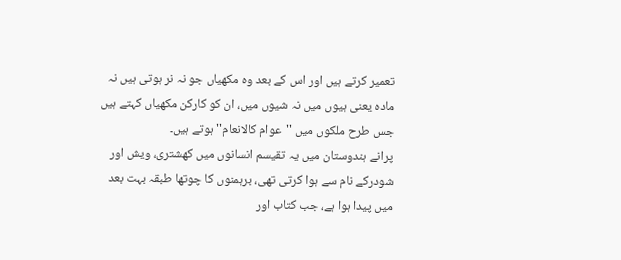تعمیر کرتے ہیں اور اس کے بعد وہ مکھیاں جو نہ نر ہوتی ہیں نہ مادہ یعنی ہیوں میں نہ شیوں میں، ان کو کارکن مکھیاں کہتے ہیں جس طرح ملکوں میں ''عوام کالانعام'' ہوتے ہیں۔
پرانے ہندوستان میں یہ تقیسم انسانوں میں کھشتری، ویش اور شودرکے نام سے ہوا کرتی تھی، برہمنوں کا چوتھا طبقہ بہت بعد میں پیدا ہوا ہے، جب کتاب اور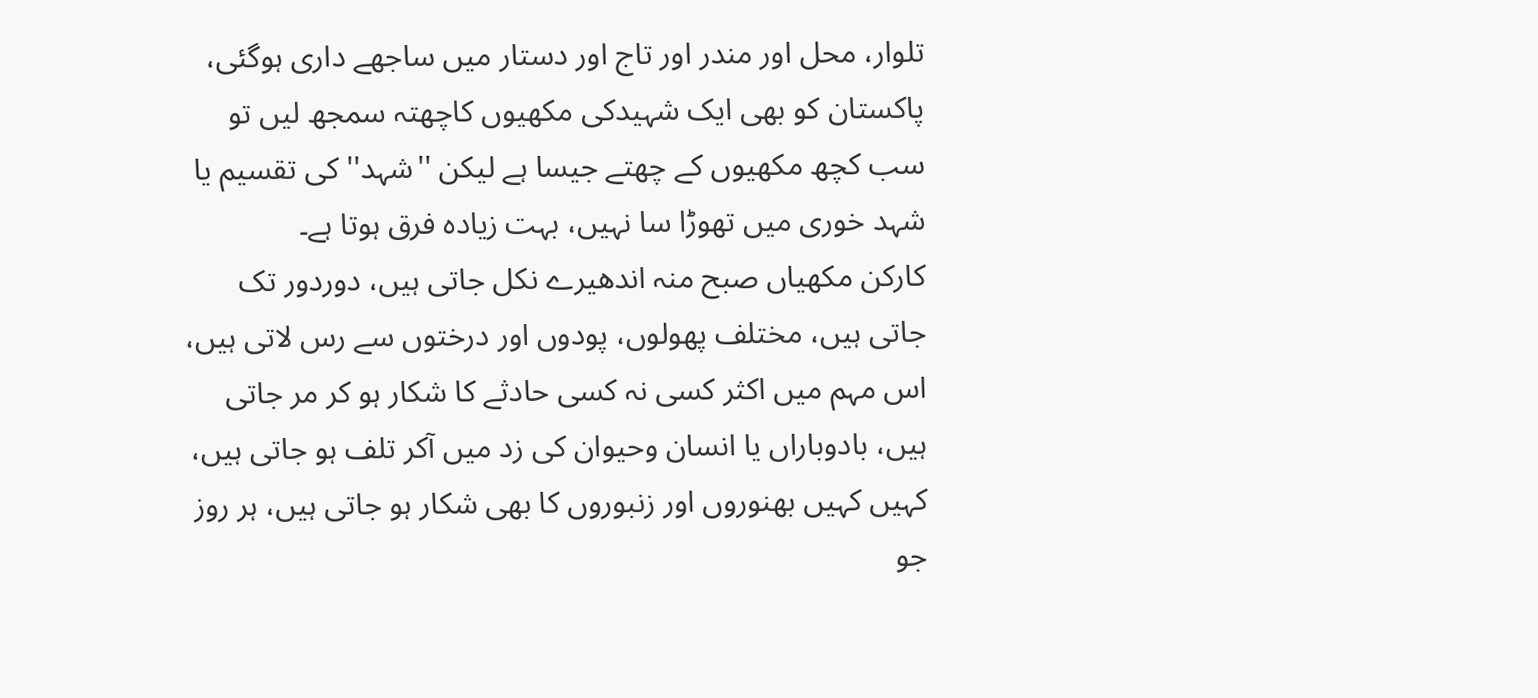تلوار، محل اور مندر اور تاج اور دستار میں ساجھے داری ہوگئی، پاکستان کو بھی ایک شہیدکی مکھیوں کاچھتہ سمجھ لیں تو سب کچھ مکھیوں کے چھتے جیسا ہے لیکن ''شہد'' کی تقسیم یا شہد خوری میں تھوڑا سا نہیں، بہت زیادہ فرق ہوتا ہے۔
کارکن مکھیاں صبح منہ اندھیرے نکل جاتی ہیں، دوردور تک جاتی ہیں، مختلف پھولوں، پودوں اور درختوں سے رس لاتی ہیں، اس مہم میں اکثر کسی نہ کسی حادثے کا شکار ہو کر مر جاتی ہیں، بادوباراں یا انسان وحیوان کی زد میں آکر تلف ہو جاتی ہیں، کہیں کہیں بھنوروں اور زنبوروں کا بھی شکار ہو جاتی ہیں، ہر روز جو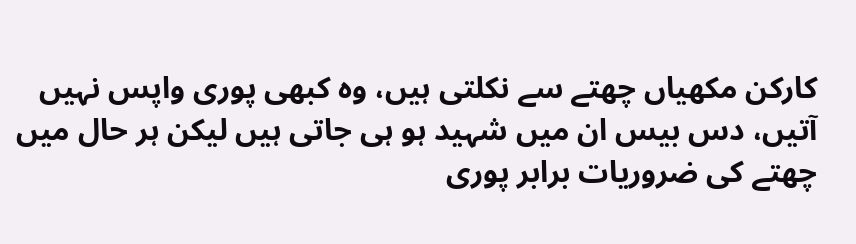کارکن مکھیاں چھتے سے نکلتی ہیں، وہ کبھی پوری واپس نہیں آتیں، دس بیس ان میں شہید ہو ہی جاتی ہیں لیکن ہر حال میں چھتے کی ضروریات برابر پوری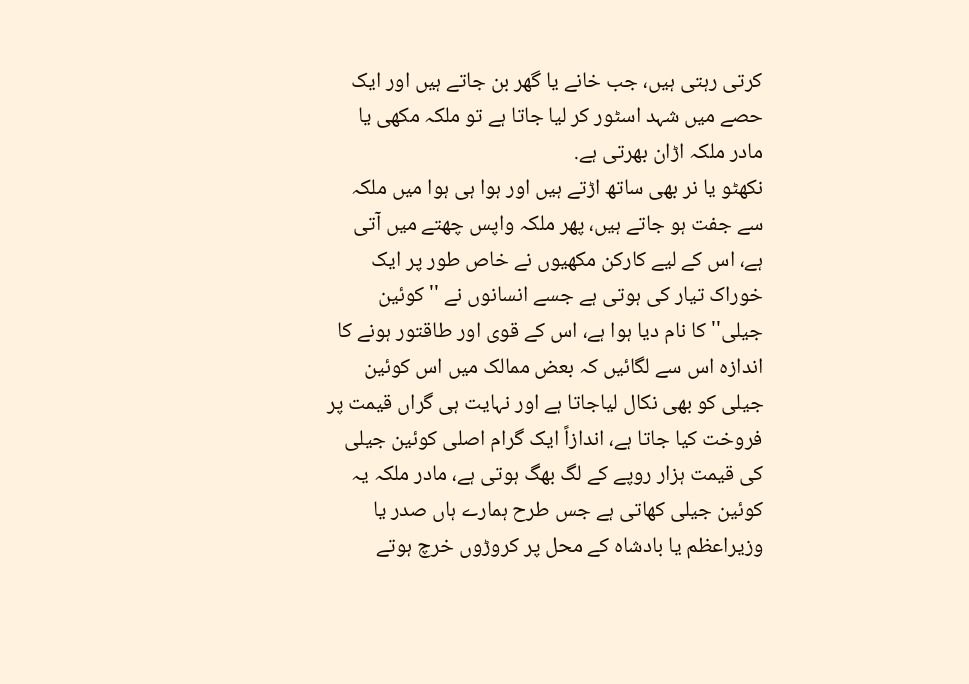کرتی رہتی ہیں، جب خانے یا گھر بن جاتے ہیں اور ایک حصے میں شہد اسٹور کر لیا جاتا ہے تو ملکہ مکھی یا مادر ملکہ اڑان بھرتی ہے.
نکھٹو یا نر بھی ساتھ اڑتے ہیں اور ہوا ہی ہوا میں ملکہ سے جفت ہو جاتے ہیں، پھر ملکہ واپس چھتے میں آتی ہے، اس کے لیے کارکن مکھیوں نے خاص طور پر ایک خوراک تیار کی ہوتی ہے جسے انسانوں نے ''کوئین جیلی'' کا نام دیا ہوا ہے، اس کے قوی اور طاقتور ہونے کا اندازہ اس سے لگائیں کہ بعض ممالک میں اس کوئین جیلی کو بھی نکال لیاجاتا ہے اور نہایت ہی گراں قیمت پر فروخت کیا جاتا ہے، اندازاً ایک گرام اصلی کوئین جیلی کی قیمت ہزار روپے کے لگ بھگ ہوتی ہے، مادر ملکہ یہ کوئین جیلی کھاتی ہے جس طرح ہمارے ہاں صدر یا وزیراعظم یا بادشاہ کے محل پر کروڑوں خرچ ہوتے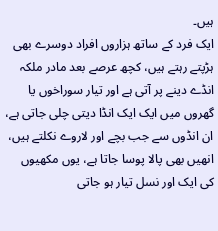ہیں۔
ایک فرد کے ساتھ ہزاروں افراد دوسرے بھی ہڑپتے رہتے ہیں، کچھ عرصے بعد مادر ملکہ انڈے دینے پر آتی ہے اور تیار سوراخوں یا گھروں میں ایک ایک انڈا دیتی چلی جاتی ہے، ان انڈوں سے جب بچے اور لاروے نکلتے ہیں، انھیں بھی پالا پوسا جاتا ہے، یوں مکھیوں کی ایک اور نسل تیار ہو جاتی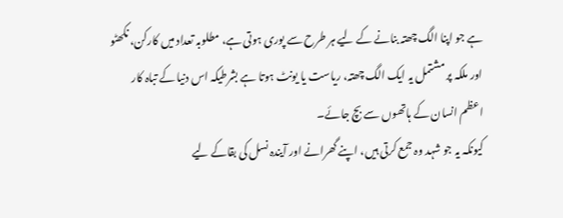ہے جو اپنا الگ چھتہ بنانے کے لیے ہر طرح سے پوری ہوتی ہے، مطلوبہ تعداد میں کارکن، نکھٹو اور ملکہ پر مشتمل یہ ایک الگ چھتہ، ریاست یا یونٹ ہوتا ہے بشرطیکہ اس دنیا کے تباہ کار اعظم انسان کے ہاتھوں سے بچ جائے۔
کیونکہ یہ جو شہد وہ جمع کرتی ہیں، اپنے گھرانے اور آیندہ نسل کی بقاکے لیے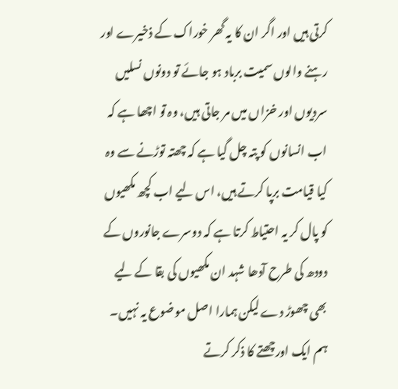کرتی ہیں اور اگر ان کا یہ گھر خوراک کے ذخیرے اور رہنے والوں سمیت برباد ہو جائے تو دونوں نسلیں سردیوں اور خزاں میں مر جاتی ہیں، وہ تو اچھا ہے کہ اب انسانوں کو پتہ چل گیا ہے کہ چھتہ توڑنے سے وہ کیا قیامت برپا کرتے ہیں، اس لیے اب کچھ مکھیوں کو پال کر یہ احتیاط کرتا ہے کہ دوسرے جانوروں کے دودھ کی طرح آدھا شہد ان مکھیوں کی بقا کے لیے بھی چھوڑ دے لیکن ہمارا اصل موضوع یہ نہیں۔
ہم ایک اورچھتے کا ذکر کرتے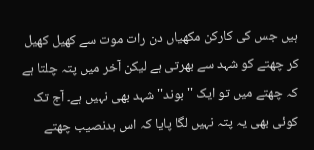ہیں جس کی کارکن مکھیاں دن رات موت سے کھیل کھیل کر چھتے کو شہد سے بھرتی ہے لیکن آخر میں پتہ چلتا ہے کہ چھتے میں تو ایک ''بوند'' شہد بھی نہیں ہے۔ آج تک کوئی بھی یہ پتہ نہیں لگا پایا کہ اس بدنصیب چھتے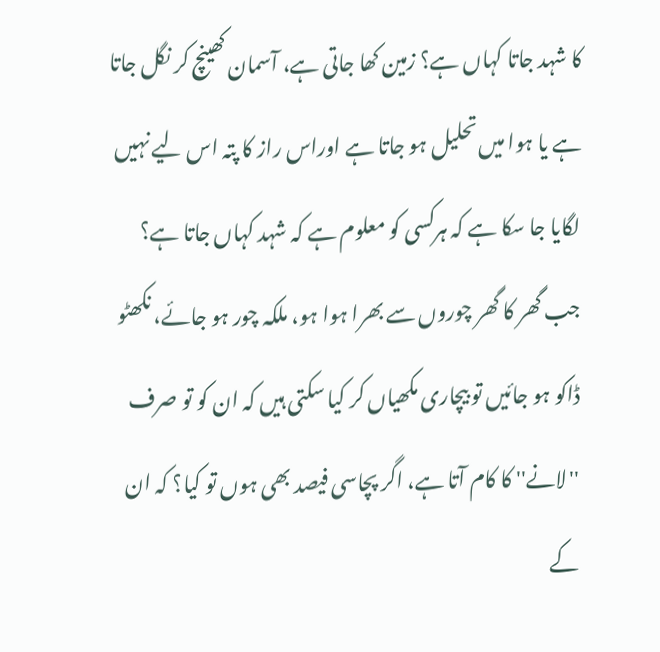کا شہد جاتا کہاں ہے؟ زمین کھا جاتی ہے، آسمان کھینچ کر نگل جاتا ہے یا ہوا میں تحلیل ہو جاتا ہے اوراس راز کا پتہ اس لیے نہیں لگایا جا سکا ہے کہ ہرکسی کو معلوم ہے کہ شہد کہاں جاتا ہے؟
جب گھر کا گھر چوروں سے بھرا ہوا ہو، ملکہ چور ہو جائے، نکھٹو ڈاکو ہو جائیں تو بیچاری مکھیاں کر کیا سکتی ہیں کہ ان کو تو صرف ''لانے'' کا کام آتا ہے، اگر پچاسی فیصد بھی ہوں تو کیا؟ کہ ان کے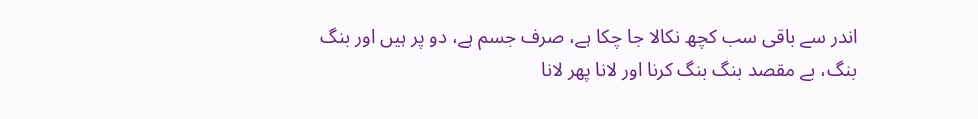اندر سے باقی سب کچھ نکالا جا چکا ہے، صرف جسم ہے، دو پر ہیں اور بنگ بنگ، بے مقصد بنگ بنگ کرنا اور لانا پھر لانا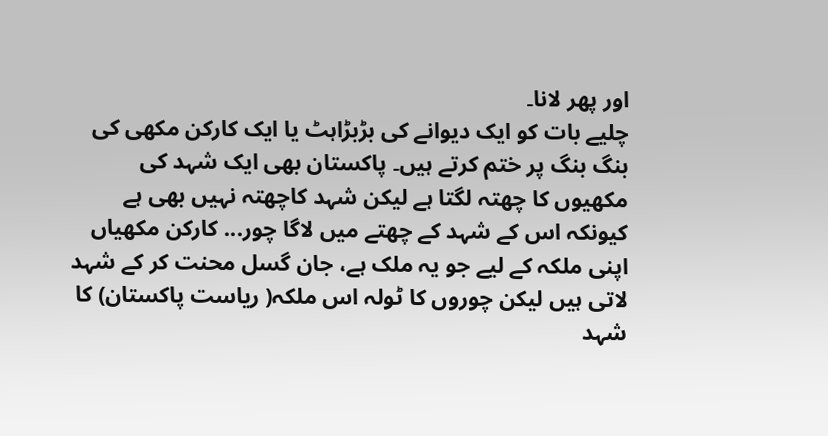اور پھر لانا۔
چلیے بات کو ایک دیوانے کی بڑبڑاہٹ یا ایک کارکن مکھی کی بنگ بنگ پر ختم کرتے ہیں۔ پاکستان بھی ایک شہد کی مکھیوں کا چھتہ لگتا ہے لیکن شہد کاچھتہ نہیں بھی ہے کیونکہ اس کے شہد کے چھتے میں لاگا چور... کارکن مکھیاں اپنی ملکہ کے لیے جو یہ ملک ہے، جان گسل محنت کر کے شہد لاتی ہیں لیکن چوروں کا ٹولہ اس ملکہ( ریاست پاکستان) کا شہد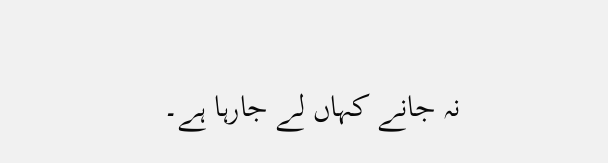نہ جانے کہاں لے جارہا ہے۔